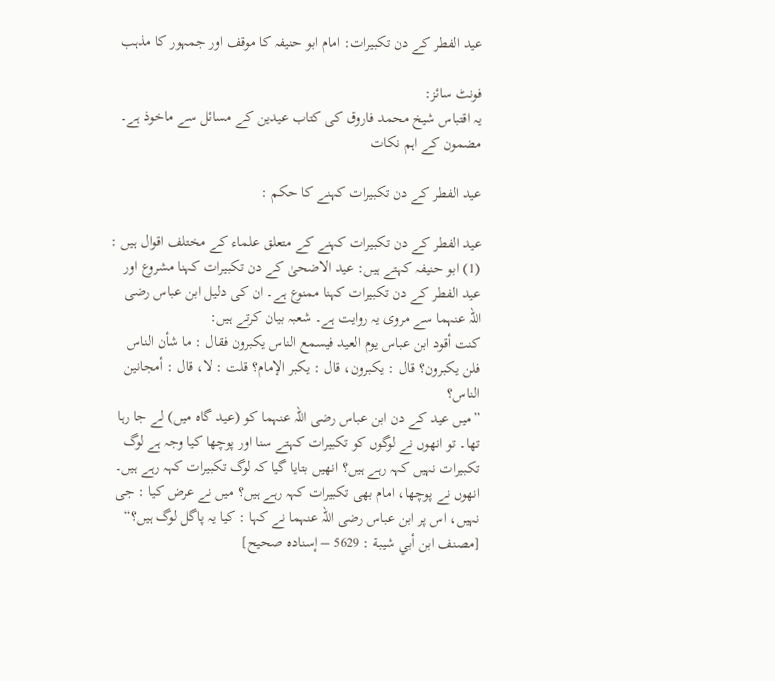عید الفطر کے دن تکبیرات: امام ابو حنیفہ کا موقف اور جمہور کا مذہب

فونٹ سائز:
یہ اقتباس شیخ محمد فاروق کی کتاب عیدین کے مسائل سے ماخوذ ہے۔
مضمون کے اہم نکات

عید الفطر کے دن تکبیرات کہنے کا حکم :

عید الفطر کے دن تکبیرات کہنے کے متعلق علماء کے مختلف اقوال ہیں :
(1) ابو حنیفہ کہتے ہیں: عید الاضحیٰ کے دن تکبیرات کہنا مشروع اور عید الفطر کے دن تکبیرات کہنا ممنوع ہے۔ ان کی دلیل ابن عباس رضی اللہ عنہما سے مروی یہ روایت ہے۔ شعبہ بیان کرتے ہیں:
كنت أقود ابن عباس يوم العيد فيسمع الناس يكبرون فقال : ما شأن الناس فلن يكبرون؟ قال : يكبرون، قال : يكبر الإمام؟ قلت : لا، قال : أمجانين الناس؟
”میں عید کے دن ابن عباس رضی اللہ عنہما کو (عید گاہ میں) لے جا رہا تھا۔ تو انھوں نے لوگوں کو تکبیرات کہتے سنا اور پوچھا کیا وجہ ہے لوگ تکبیرات نہیں کہہ رہے ہیں؟ انھیں بتایا گیا کہ لوگ تکبیرات کہہ رہے ہیں۔ انھوں نے پوچھا، امام بھی تکبیرات کہہ رہے ہیں؟ میں نے عرض کیا : جی نہیں، اس پر ابن عباس رضی اللہ عنہما نے کہا : کیا یہ پاگل لوگ ہیں؟“
[مصنف ابن أبي شيبة : 5629 – إسناده صحيح]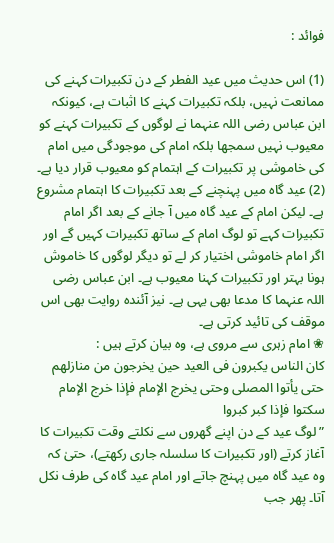فوائد :

(1) اس حدیث میں عید الفطر کے دن تکبیرات کہنے کی ممانعت نہیں، بلکہ تکبیرات کہنے کا اثبات ہے، کیونکہ ابن عباس رضی اللہ عنہما نے لوگوں کے تکبیرات کہنے کو معیوب نہیں سمجھا بلکہ امام کی موجودگی میں امام کی خاموشی پر تکبیرات کے اہتمام کو معیوب قرار دیا ہے۔
(2) عید گاہ میں پہنچنے کے بعد تکبیرات کا اہتمام مشروع ہے۔ لیکن امام کے عید گاہ میں آ جانے کے بعد اگر امام تکبیرات کہے تو لوگ امام کے ساتھ تکبیرات کہیں گے اور اگر امام خاموشی اختیار کر لے تو دیگر لوگوں کا خاموش ہونا بہتر اور تکبیرات کہنا معیوب ہے۔ ابن عباس رضی اللہ عنہما کا مدعا بھی یہی ہے۔ نیز آئندہ روایت بھی اس موقف کی تائید کرتی ہے۔
❀ امام زہری سے مروی ہے، وہ بیان کرتے ہیں :
كان الناس يكبرون فى العيد حين يخرجون من منازلهم حتى يأتوا المصلى وحتى يخرج الإمام فإذا خرج الإمام سكتوا فإذا كبر كبروا
”لوگ عید کے دن اپنے گھروں سے نکلتے وقت تکبیرات کا آغاز کرتے (اور تکبیرات کا سلسلہ جاری رکھتے)، حتیٰ کہ وہ عید گاہ میں پہنچ جاتے اور امام عید گاہ کی طرف نکل آتا۔ پھر جب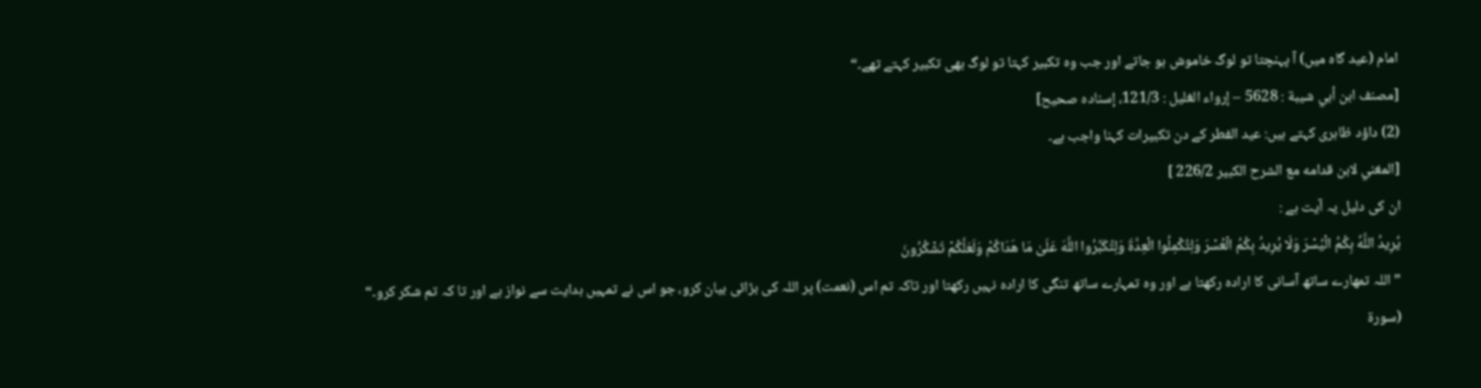امام (عید گاہ میں) آ پہنچتا تو لوگ خاموش ہو جاتے اور جب وہ تکبیر کہتا تو لوگ بھی تکبیر کہتے تھے۔“
[مصنف ابن أبي شيبة : 5628 – إرواء الغليل : 121/3، إسناده صحیح]
(2) داؤد ظاہری کہتے ہیں: عید الفطر کے دن تکبیرات کہنا واجب ہے۔
[المغني لابن قدامه مع الشرح الكبير 226/2 ]
ان کی دلیل یہ آیت ہے :
يُرِيدُ اللَّهُ بِكُمُ الْيُسْرَ وَلَا يُرِيدُ بِكُمُ الْعُسْرَ وَلِتُكْمِلُوا الْعِدَّةَ وَلِتُكَبِّرُوا اللَّهَ عَلَىٰ مَا هَدَاكُمْ وَلَعَلَّكُمْ تَشْكُرُونَ
”اللہ تمھارے ساتھ آسانی کا ارادہ رکھتا ہے اور وہ تمہارے ساتھ تنگی کا ارادہ نہیں رکھتا اور تاکہ تم اس (نعمت) پر اللہ کی بڑائی بیان کرو، جو اس نے تمہیں ہدایت سے نواز ہے اور تا کہ تم شکر کرو۔“
(سورة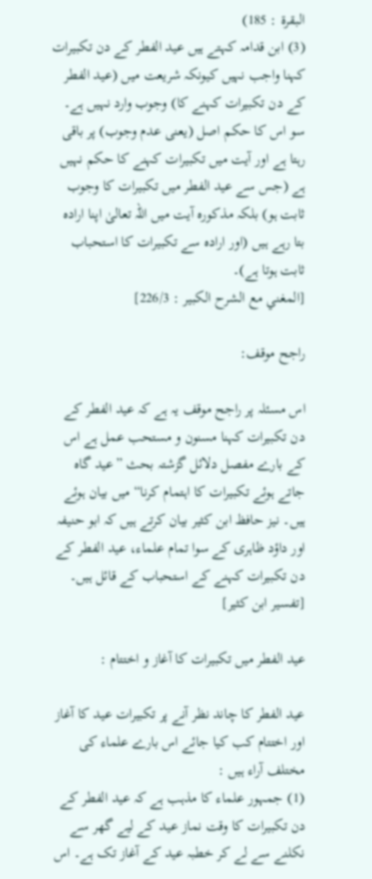البقرة : 185)
(3) ابن قدامہ کہتے ہیں عید الفطر کے دن تکبیرات کہنا واجب نہیں کیونکہ شریعت میں (عید الفطر کے دن تکبیرات کہنے کا) وجوب وارد نہیں ہے۔ سو اس کا حکم اصل (یعنی عدم وجوب) پر باقی رہتا ہے اور آیت میں تکبیرات کہنے کا حکم نہیں ہے (جس سے عید الفطر میں تکبیرات کا وجوب ثابت ہو) بلکہ مذکورہ آیت میں اللہ تعالیٰ اپنا ارادہ بتا رہے ہیں (اور ارادہ سے تکبیرات کا استحباب ثابت ہوتا ہے)۔
[المغني مع الشرح الكبير : 226/3]

راجح موقف:

اس مسئلہ پر راجح موقف یہ ہے کہ عید الفطر کے دن تکبیرات کہنا مسنون و مستحب عمل ہے اس کے بارے مفصل دلائل گزشتہ بحث ”عید گاہ جاتے ہوئے تکبیرات کا اہتمام کرنا“ میں بیان ہوئے ہیں۔ نیز حافظ ابن کثیر بیان کرتے ہیں کہ ابو حنیفہ اور داؤد ظاہری کے سوا تمام علماء، عید الفطر کے دن تکبیرات کہنے کے استحباب کے قائل ہیں۔
[تفسير ابن كثير]

عید الفطر میں تکبیرات کا آغاز و اختتام :

عید الفطر کا چاند نظر آنے پر تکبیرات عید کا آغاز اور اختتام کب کیا جائے اس بارے علماء کی مختلف آراء ہیں :
(1) جمہور علماء کا مذہب ہے کہ عید الفطر کے دن تکبیرات کا وقت نماز عید کے لیے گھر سے نکلنے سے لے کر خطبہ عید کے آغاز تک ہے۔ اس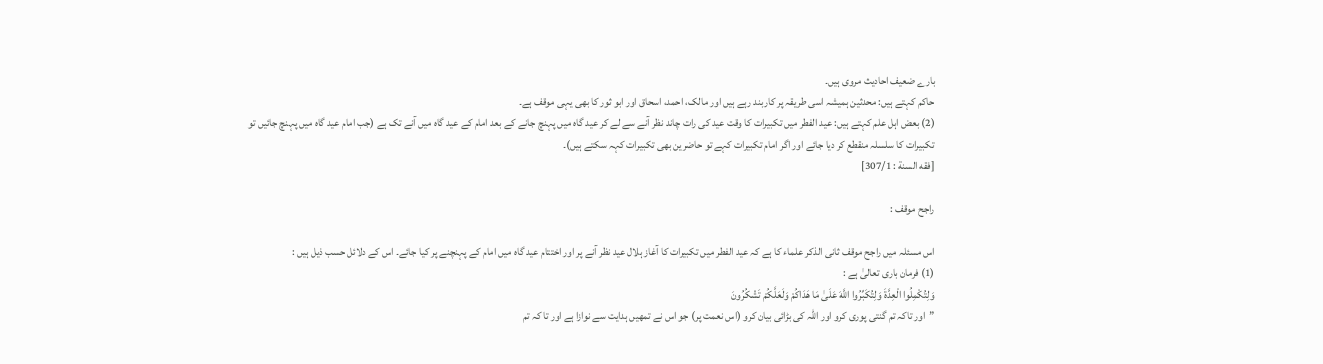بارے ضعیف احادیث مروی ہیں۔
حاکم کہتے ہیں: محدثین ہمیشہ اسی طریقہ پر کاربند رہے ہیں اور مالک، احمد، اسحاق اور ابو ثور کا بھی یہی موقف ہے۔
(2) بعض اہل علم کہتے ہیں: عید الفطر میں تکبیرات کا وقت عید کی رات چاند نظر آنے سے لے کر عید گاہ میں پہنچ جانے کے بعد امام کے عید گاہ میں آنے تک ہے (جب امام عید گاہ میں پہنچ جائیں تو تکبیرات کا سلسلہ منقطع کر دیا جائے اور اگر امام تکبیرات کہے تو حاضرین بھی تکبیرات کہہ سکتے ہیں)۔
[فقه السنة : 307/1]

راجح موقف :

اس مسئلہ میں راجح موقف ثانی الذکر علماء کا ہے کہ عید الفطر میں تکبیرات کا آغاز ہلال عید نظر آنے پر اور اختتام عید گاہ میں امام کے پہنچنے پر کیا جائے۔ اس کے دلائل حسب ذیل ہیں :
(1) فرمان باری تعالیٰ ہے :
وَلِتُكْمِلُوا الْعِدَّةَ وَلِتُكَبِّرُوا اللَّهَ عَلَىٰ مَا هَدَاكُمْ وَلَعَلَّكُمْ تَشْكُرُونَ
”اور تاکہ تم گنتی پوری کرو اور اللہ کی بڑائی بیان کرو (اس نعمت پر) جو اس نے تمھیں ہدایت سے نوازا ہے اور تا کہ تم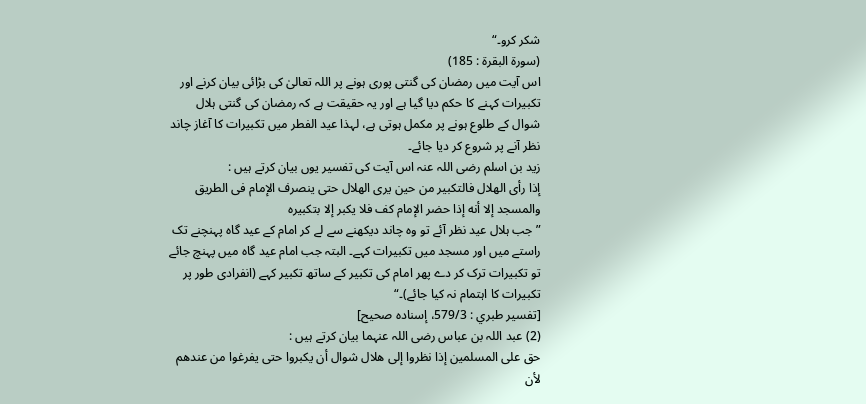شکر کرو۔“
(سورة البقرة : 185)
اس آیت میں رمضان کی گنتی پوری ہونے پر اللہ تعالیٰ کی بڑائی بیان کرنے اور تکبیرات کہنے کا حکم دیا گیا ہے اور یہ حقیقت ہے کہ رمضان کی گنتی ہلال شوال کے طلوع ہونے پر مکمل ہوتی ہے، لہذا عید الفطر میں تکبیرات کا آغاز چاند نظر آنے پر شروع کر دیا جائے۔
زید بن اسلم رضی اللہ عنہ اس آیت کی تفسیر یوں بیان کرتے ہیں :
إذا رأى الهلال فالتكبير من حين يرى الهلال حتى ينصرف الإمام فى الطريق والمسجد إلا أنه إذا حضر الإمام كف فلا يكبر إلا بتكبيره
”جب ہلال عید نظر آئے تو وہ چاند دیکھنے سے لے کر امام کے عید گاہ پہنچنے تک راستے میں اور مسجد میں تکبیرات کہے۔ البتہ جب امام عید گاہ میں پہنچ جائے تو تکبیرات ترک کر دے پھر امام کی تکبیر کے ساتھ تکبیر کہے (انفرادی طور پر تکبیرات کا اہتمام نہ کیا جائے)۔“
[تفسير طبري : 579/3، إسناده صحیح]
(2) عبد اللہ بن عباس رضی اللہ عنہما بیان کرتے ہیں :
حق على المسلمين إذا نظروا إلى هلال شوال أن يكبروا حتى يفرغوا من عندهم لأن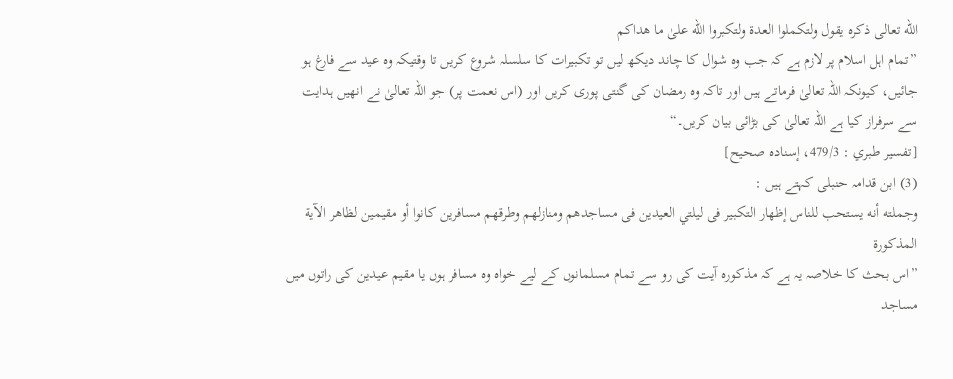الله تعالى ذكره يقول ولتكملوا العدة ولتكبروا الله علىٰ ما هداكم
”تمام اہل اسلام پر لازم ہے کہ جب وہ شوال کا چاند دیکھ لیں تو تکبیرات کا سلسلہ شروع کریں تا وقتیکہ وہ عید سے فارغ ہو جائیں، کیونکہ اللہ تعالیٰ فرماتے ہیں اور تاکہ وہ رمضان کی گنتی پوری کریں اور (اس نعمت پر) جو اللہ تعالیٰ نے انھیں ہدایت سے سرفراز کیا ہے اللہ تعالیٰ کی بڑائی بیان کریں۔“
[تفسير طبري : 479/3، إسناده صحیح]
(3) ابن قدامہ حنبلی کہتے ہیں :
وجملته أنه يستحب للناس إظهار التكبير فى ليلتي العيدين فى مساجدهم ومنازلهم وطرقهم مسافرين كانوا أو مقيمين لظاهر الآية المذكورة
”اس بحث کا خلاصہ یہ ہے کہ مذکورہ آیت کی رو سے تمام مسلمانوں کے لیے خواہ وہ مسافر ہوں یا مقیم عیدین کی راتوں میں مساجد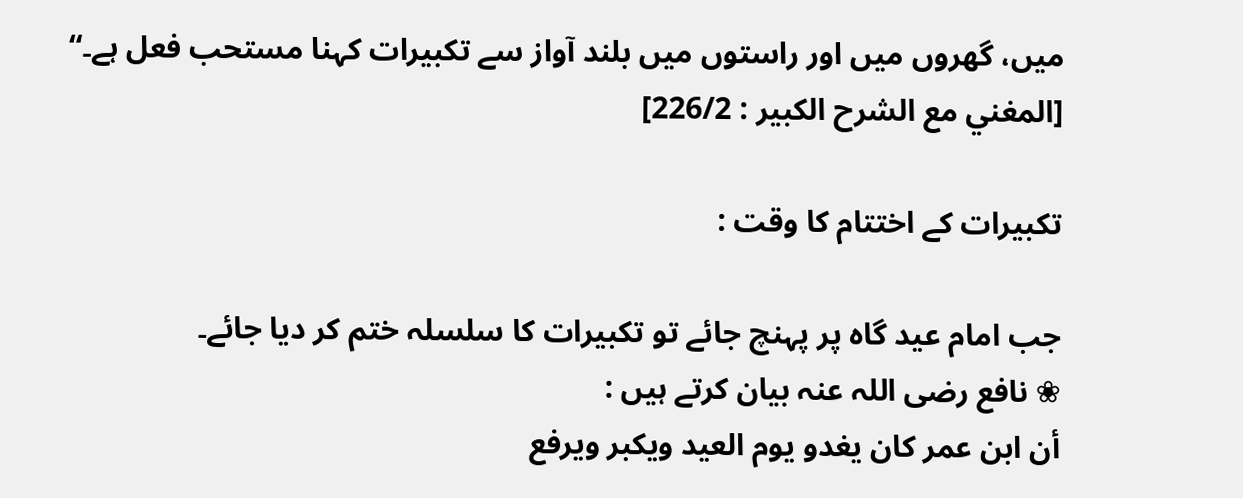میں، گھروں میں اور راستوں میں بلند آواز سے تکبیرات کہنا مستحب فعل ہے۔“
[المغني مع الشرح الكبير : 226/2]

تکبیرات کے اختتام کا وقت :

جب امام عید گاہ پر پہنچ جائے تو تکبیرات کا سلسلہ ختم کر دیا جائے۔
❀ نافع رضی اللہ عنہ بیان کرتے ہیں :
أن ابن عمر كان يغدو يوم العيد ويكبر ويرفع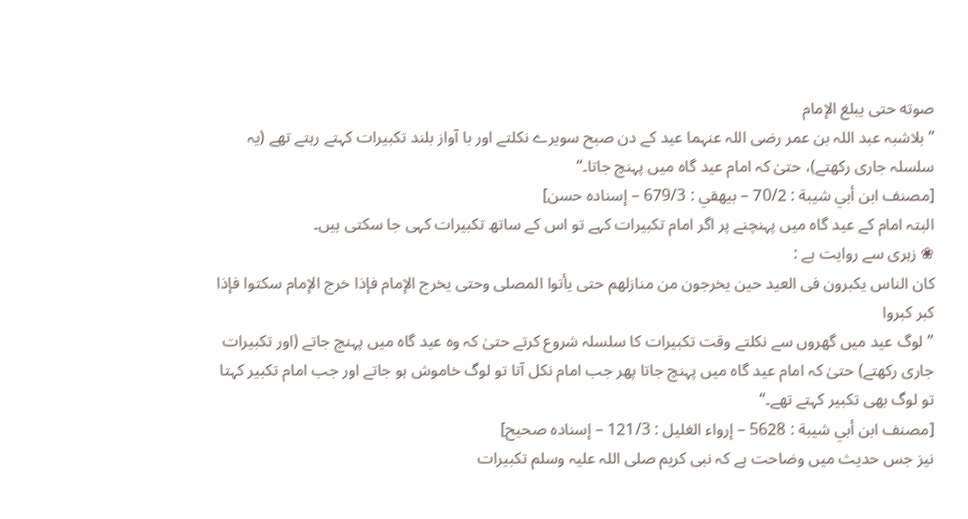صوته حتى يبلغ الإمام
”بلاشبہ عبد اللہ بن عمر رضی اللہ عنہما عید کے دن صبح سویرے نکلتے اور با آواز بلند تکبیرات کہتے رہتے تھے (یہ سلسلہ جاری رکھتے)، حتیٰ کہ امام عید گاہ میں پہنچ جاتا۔“
[مصنف ابن أبي شيبة : 70/2 – بيهقي : 679/3 – إسناده حسن]
البتہ امام کے عید گاہ میں پہنچنے پر اگر امام تکبیرات کہے تو اس کے ساتھ تکبیرات کہی جا سکتی ہیں۔
❀ زہری سے روایت ہے :
كان الناس يكبرون فى العيد حين يخرجون من منازلهم حتى يأتوا المصلى وحتى يخرج الإمام فإذا خرج الإمام سكتوا فإذا كبر كبروا
”لوگ عید میں گھروں سے نکلتے وقت تکبیرات کا سلسلہ شروع کرتے حتیٰ کہ وہ عید گاہ میں پہنچ جاتے (اور تکبیرات جاری رکھتے) حتیٰ کہ امام عید گاہ میں پہنچ جاتا پھر جب امام نکل آتا تو لوگ خاموش ہو جاتے اور جب امام تکبیر کہتا تو لوگ بھی تکبیر کہتے تھے۔“
[مصنف ابن أبي شيبة : 5628 – إرواء الغليل : 121/3 – إسناده صحیح]
نیز جس حدیث میں وضاحت ہے کہ نبی کریم صلی اللہ علیہ وسلم تکبیرات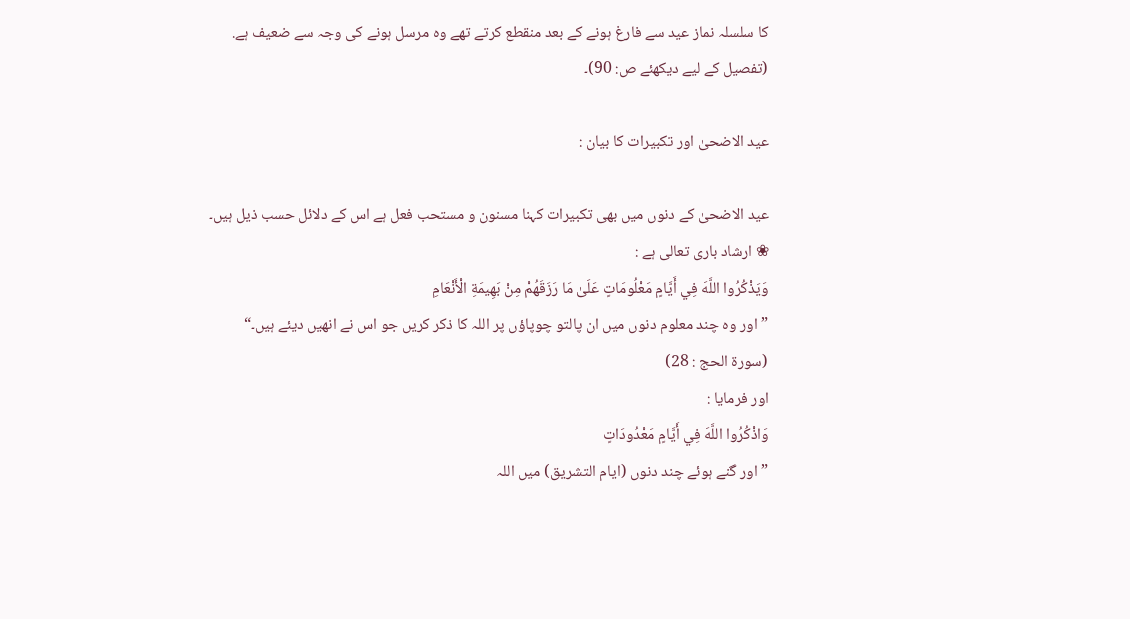کا سلسلہ نماز عید سے فارغ ہونے کے بعد منقطع کرتے تھے وہ مرسل ہونے کی وجہ سے ضعیف ہے.
(تفصیل کے لیے دیکھئے ص: 90)۔

عید الاضحیٰ اور تکبیرات کا بیان :

عید الاضحیٰ کے دنوں میں بھی تکبیرات کہنا مسنون و مستحب فعل ہے اس کے دلائل حسب ذیل ہیں۔
❀ ارشاد باری تعالی ہے :
وَيَذْكُرُوا اللَّهَ فِي أَيَّامٍ مَعْلُومَاتٍ عَلَىٰ مَا رَزَقَهُمْ مِنْ بَهِيمَةِ الْأَنْعَامِ
”اور وہ چند معلوم دنوں میں ان پالتو چوپاؤں پر اللہ کا ذکر کریں جو اس نے انھیں دیئے ہیں۔“
(سورة الحج : 28)
اور فرمایا :
وَاذْكُرُوا اللَّهَ فِي أَيَّامٍ مَعْدُودَاتٍ
”اور گنے ہوئے چند دنوں (ایام التشريق) میں اللہ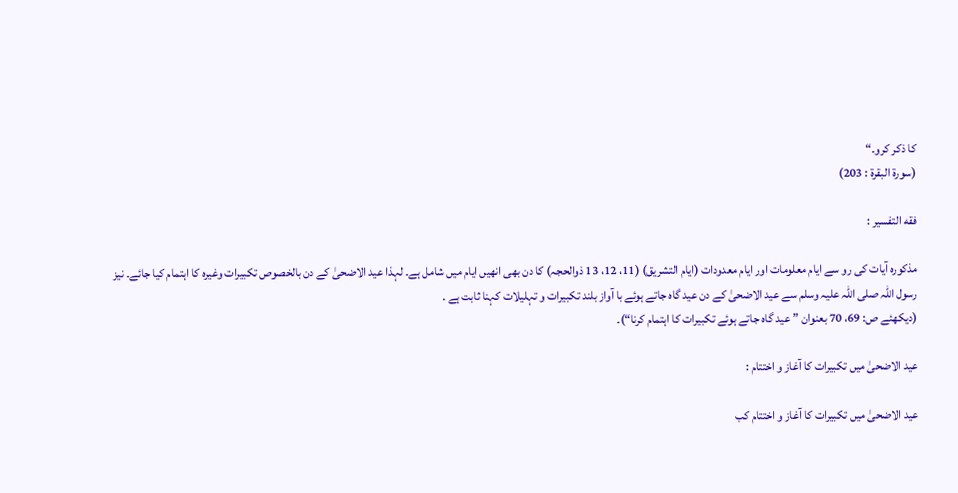کا ذکر کرو۔“
(سورة البقرة : 203)

فقه التفسير :

مذکورہ آیات کی رو سے ایام معلومات اور ایام معدودات (ایام التشريق) (11، 12، 13 ذوالحجہ) کا دن بھی انھیں ایام میں شامل ہے۔ لہذا عید الاضحیٰ کے دن بالخصوص تکبیرات وغیرہ کا اہتمام کیا جائے۔ نیز رسول اللہ صلی اللہ علیہ وسلم سے عید الاضحیٰ کے دن عید گاہ جاتے ہوئے با آواز بلند تکبیرات و تہلیلات کہنا ثابت ہے .
(دیکھئے ص: 69، 70 بعنوان ”عید گاہ جاتے ہوئے تکبیرات کا اہتمام کرنا“)۔

عید الاضحیٰ میں تکبیرات کا آغاز و اختتام :

عید الاضحیٰ میں تکبیرات کا آغاز و اختتام کب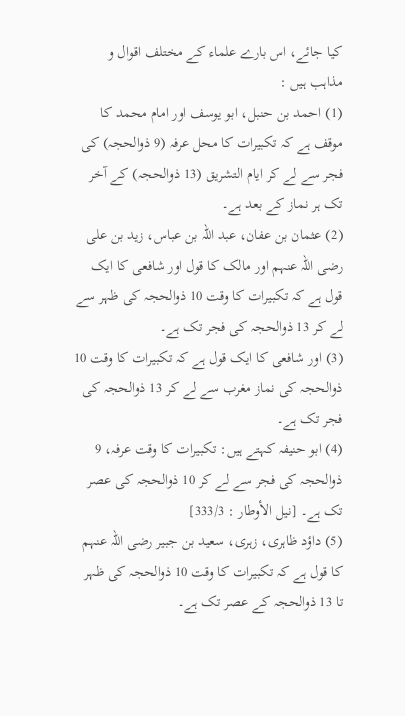کیا جائے، اس بارے علماء کے مختلف اقوال و مذاہب ہیں :
(1) احمد بن حنبل، ابو یوسف اور امام محمد کا موقف ہے کہ تکبیرات کا محل عرفہ (9 ذوالحجہ) کی فجر سے لے کر ایام التشريق (13 ذوالحجہ) کے آخر تک ہر نماز کے بعد ہے۔
(2) عثمان بن عفان، عبد اللہ بن عباس، زید بن علی رضی اللہ عنہم اور مالک کا قول اور شافعی کا ایک قول ہے کہ تکبیرات کا وقت 10 ذوالحجہ کی ظہر سے لے کر 13 ذوالحجہ کی فجر تک ہے۔
(3) اور شافعی کا ایک قول ہے کہ تکبیرات کا وقت 10 ذوالحجہ کی نماز مغرب سے لے کر 13 ذوالحجہ کی فجر تک ہے۔
(4) ابو حنیفہ کہتے ہیں: تکبیرات کا وقت عرفہ، 9 ذوالحجہ کی فجر سے لے کر 10 ذوالحجہ کی عصر تک ہے۔ [نیل الأوطار : 333/3]
(5) داؤد ظاہری، زہری، سعید بن جبیر رضی اللہ عنہم کا قول ہے کہ تکبیرات کا وقت 10 ذوالحجہ کی ظہر تا 13 ذوالحجہ کے عصر تک ہے۔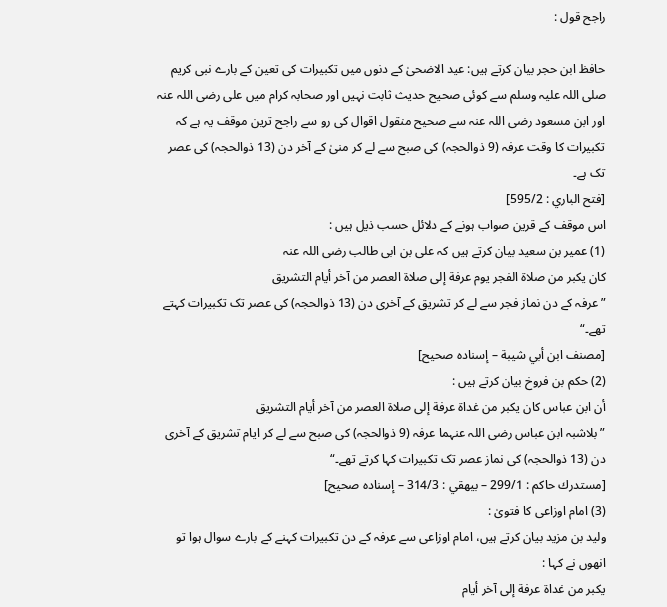راجح قول :

حافظ ابن حجر بیان کرتے ہیں: عید الاضحیٰ کے دنوں میں تکبیرات کی تعین کے بارے نبی کریم صلی اللہ علیہ وسلم سے کوئی صحیح حدیث ثابت نہیں اور صحابہ کرام میں علی رضی اللہ عنہ اور ابن مسعود رضی اللہ عنہ سے صحیح منقول اقوال کی رو سے راجح ترین موقف یہ ہے کہ تکبیرات کا وقت عرفہ (9 ذوالحجہ) کی صبح سے لے کر منیٰ کے آخر دن (13 ذوالحجہ) کی عصر تک ہے۔
[فتح الباري : 595/2]
اس موقف کے قرین صواب ہونے کے دلائل حسب ذیل ہیں :
(1) عمیر بن سعید بیان کرتے ہیں کہ علی بن ابی طالب رضی اللہ عنہ
كان يكبر من صلاة الفجر يوم عرفة إلى صلاة العصر من آخر أيام التشريق
”عرفہ کے دن نماز فجر سے لے کر تشریق کے آخری دن (13 ذوالحجہ) کی عصر تک تکبیرات کہتے تھے۔“
[مصنف ابن أبي شيبة – إسناده صحیح]
(2) حکم بن فروخ بیان کرتے ہیں :
أن ابن عباس كان يكبر من غداة عرفة إلى صلاة العصر من آخر أيام التشريق
”بلاشبہ ابن عباس رضی اللہ عنہما عرفہ (9 ذوالحجہ) کی صبح سے لے کر ایام تشریق کے آخری دن (13 ذوالحجہ) کی نماز عصر تک تکبیرات کہا کرتے تھے۔“
[مستدرك حاكم : 299/1 – بيهقي : 314/3 – إسناده صحیح]
(3) امام اوزاعی کا فتویٰ :
ولید بن مزید بیان کرتے ہیں، امام اوزاعی سے عرفہ کے دن تکبیرات کہنے کے بارے سوال ہوا تو انھوں نے کہا :
يكبر من غداة عرفة إلى آخر أيام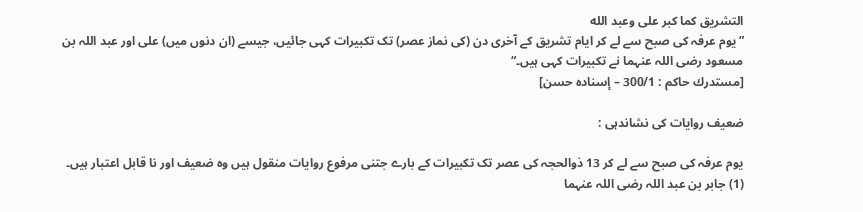التشريق كما كبر على وعبد الله
”یوم عرفہ کی صبح سے لے کر ایام تشریق کے آخری دن (کی نماز عصر) تک تکبیرات کہی جائیں، جیسے (ان دنوں میں) علی اور عبد اللہ بن مسعود رضی اللہ عنہما نے تکبیرات کہی ہیں۔“
[مستدرك حاكم : 300/1 – إسناده حسن]

ضعیف روایات کی نشاندہی :

یوم عرفہ کی صبح سے لے کر 13 ذوالحجہ کی عصر تک تکبیرات کے بارے جتنی مرفوع روایات منقول ہیں وہ ضعیف اور نا قابل اعتبار ہیں۔
(1) جابر بن عبد اللہ رضی اللہ عنہما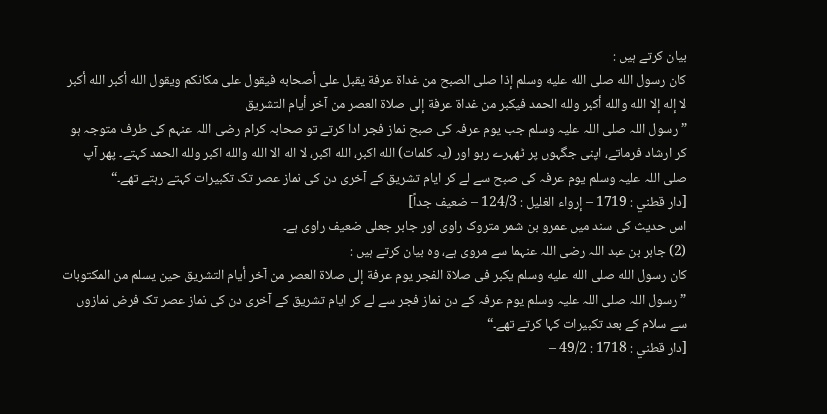بیان کرتے ہیں :
كان رسول الله صلى الله عليه وسلم إذا صلى الصبح من غداة عرفة يقبل على أصحابه فيقول على مكانكم ويقول الله أكبر الله أكبر لا إله إلا الله والله أكبر ولله الحمد فيكبر من غداة عرفة إلى صلاة العصر من آخر أيام التشريق
”رسول اللہ صلی اللہ علیہ وسلم جب یوم عرفہ کی صبح نماز فجر ادا کرتے تو صحابہ کرام رضی اللہ عنہم کی طرف متوجہ ہو کر ارشاد فرماتے، اپنی جگہوں پر ٹھہرے رہو اور (یہ کلمات) الله اكبر، الله اكبر، لا اله الا الله والله اكبر ولله الحمد کہتے۔ پھر آپ صلی اللہ علیہ وسلم یوم عرفہ کی صبح سے لے کر ایام تشریق کے آخری دن کی نماز عصر تک تکبیرات کہتے رہتے تھے۔“
[دار قطني : 1719 – إرواء الغليل : 124/3 – ضعیف جداً]
اس حدیث کی سند میں عمرو بن شمر متروک راوی اور جابر جعلی ضعیف راوی ہے۔
(2) جابر بن عبد اللہ رضی اللہ عنہما سے مروی ہے، وہ بیان کرتے ہیں :
كان رسول الله صلى الله عليه وسلم يكبر فى صلاة الفجر يوم عرفة إلى صلاة العصر من آخر أيام التشريق حين يسلم من المكتوبات
”رسول اللہ صلی اللہ علیہ وسلم یوم عرفہ کے دن نماز فجر سے لے کر ایام تشریق کے آخری دن کی نماز عصر تک فرض نمازوں سے سلام کے بعد تکبیرات کہا کرتے تھے۔“
[دار قطني : 1718 : 49/2 –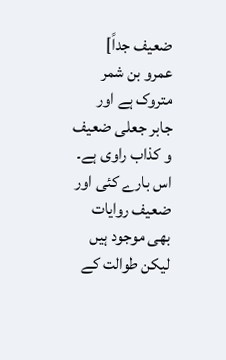ضعیف جداً]
عمرو بن شمر متروک ہے اور جابر جعلی ضعیف و کذاب راوی ہے۔ اس بارے کئی اور ضعیف روایات بھی موجود ہیں لیکن طوالت کے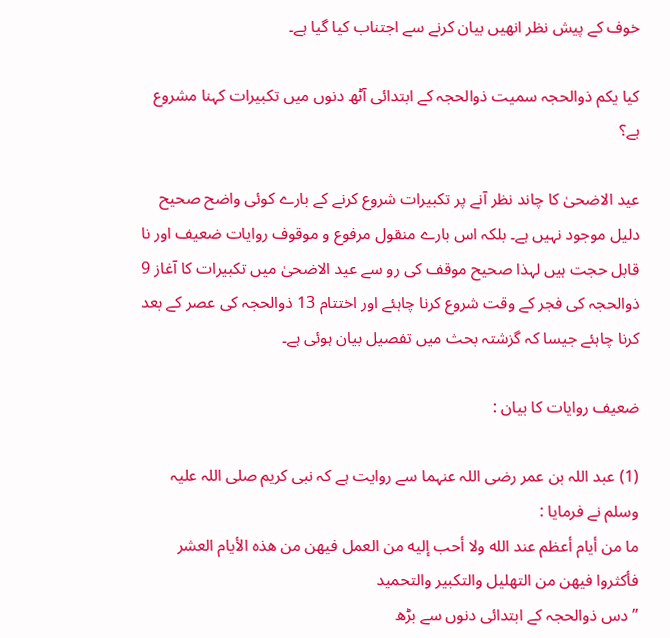خوف کے پیش نظر انھیں بیان کرنے سے اجتناب کیا گیا ہے۔

کیا یکم ذوالحجہ سمیت ذوالحجہ کے ابتدائی آٹھ دنوں میں تکبیرات کہنا مشروع ہے؟

عید الاضحیٰ کا چاند نظر آنے پر تکبیرات شروع کرنے کے بارے کوئی واضح صحیح دلیل موجود نہیں ہے۔ بلکہ اس بارے منقول مرفوع و موقوف روایات ضعیف اور نا قابل حجت ہیں لہذا صحیح موقف کی رو سے عید الاضحیٰ میں تکبیرات کا آغاز 9 ذوالحجہ کی فجر کے وقت شروع کرنا چاہئے اور اختتام 13 ذوالحجہ کی عصر کے بعد کرنا چاہئے جیسا کہ گزشتہ بحث میں تفصیل بیان ہوئی ہے۔

ضعیف روایات کا بیان :

(1) عبد اللہ بن عمر رضی اللہ عنہما سے روایت ہے کہ نبی کریم صلی اللہ علیہ وسلم نے فرمایا :
ما من أيام أعظم عند الله ولا أحب إليه من العمل فيهن من هذه الأيام العشر فأكثروا فيهن من التهليل والتكبير والتحميد
”دس ذوالحجہ کے ابتدائی دنوں سے بڑھ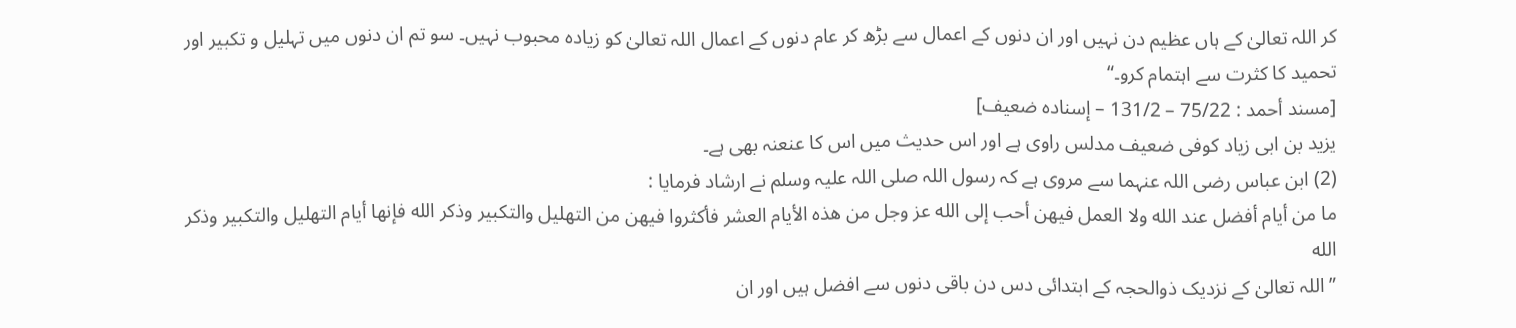کر اللہ تعالیٰ کے ہاں عظیم دن نہیں اور ان دنوں کے اعمال سے بڑھ کر عام دنوں کے اعمال اللہ تعالیٰ کو زیادہ محبوب نہیں۔ سو تم ان دنوں میں تہلیل و تکبیر اور تحمید کا کثرت سے اہتمام کرو۔“
[مسند أحمد : 75/22 – 131/2 – إسناده ضعیف]
یزید بن ابی زیاد کوفی ضعیف مدلس راوی ہے اور اس حدیث میں اس کا عنعنہ بھی ہے۔
(2) ابن عباس رضی اللہ عنہما سے مروی ہے کہ رسول اللہ صلی اللہ علیہ وسلم نے ارشاد فرمایا :
ما من أيام أفضل عند الله ولا العمل فيهن أحب إلى الله عز وجل من هذه الأيام العشر فأكثروا فيهن من التهليل والتكبير وذكر الله فإنها أيام التهليل والتكبير وذكر الله
”اللہ تعالیٰ کے نزدیک ذوالحجہ کے ابتدائی دس دن باقی دنوں سے افضل ہیں اور ان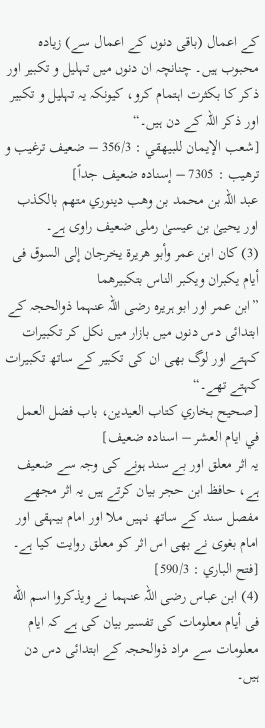کے اعمال (باقی دنوں کے اعمال سے) زیادہ محبوب ہیں۔ چنانچہ ان دنوں میں تہلیل و تکبیر اور ذکر کا بکثرت اہتمام کرو، کیونکہ یہ تہلیل و تکبیر اور ذکر اللہ کے دن ہیں۔“
[شعب الإيمان للبيهقي : 356/3 – ضعیف ترغيب و ترهيب : 7305 – إسناده ضعیف جداً]
عبد اللہ بن محمد بن وهب دينوري متهم بالكذب اور یحییٰ بن عیسیٰ رملی ضعیف راوی ہے۔
(3) كان ابن عمر وأبو هريرة يخرجان إلى السوق فى أيام يكبران ويكبر الناس بتكبيرهما
”ابن عمر اور ابو ہریرہ رضی اللہ عنہما ذوالحجہ کے ابتدائی دس دنوں میں بازار میں نکل کر تکبیرات کہتے اور لوگ بھی ان کی تکبیر کے ساتھ تکبیرات کہتے تھے۔“
[صحيح بخاري كتاب العيدين، باب فضل العمل في ايام العشر – اسنادہ ضعیف]
یہ اثر معلق اور بے سند ہونے کی وجہ سے ضعیف ہے، حافظ ابن حجر بیان کرتے ہیں یہ اثر مجھے مفصل سند کے ساتھ نہیں ملا اور امام بیہقی اور امام بغوی نے بھی اس اثر کو معلق روایت کیا ہے۔
[فتح الباري : 590/3]
(4) ابن عباس رضی اللہ عنہما نے ويذكروا اسم الله فى أيام معلومات کی تفسیر بیان کی ہے کہ ایام معلومات سے مراد ذوالحجہ کے ابتدائی دس دن ہیں۔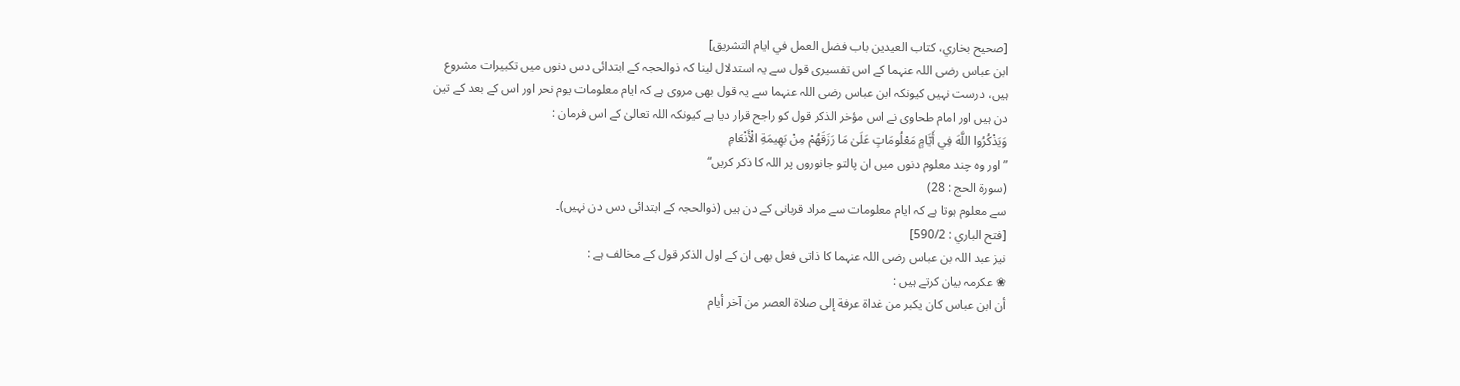[صحيح بخاري، کتاب العيدين باب فضل العمل في ايام التشريق]
ابن عباس رضی اللہ عنہما کے اس تفسیری قول سے یہ استدلال لینا کہ ذوالحجہ کے ابتدائی دس دنوں میں تکبیرات مشروع ہیں، درست نہیں کیونکہ ابن عباس رضی اللہ عنہما سے یہ قول بھی مروی ہے کہ ایام معلومات یوم نحر اور اس کے بعد کے تین دن ہیں اور امام طحاوی نے اس مؤخر الذکر قول کو راجح قرار دیا ہے کیونکہ اللہ تعالیٰ کے اس فرمان :
وَيَذْكُرُوا اللَّهَ فِي أَيَّامٍ مَعْلُومَاتٍ عَلَىٰ مَا رَزَقَهُمْ مِنْ بَهِيمَةِ الْأَنْعَامِ
”اور وہ چند معلوم دنوں میں ان پالتو جانوروں پر اللہ کا ذکر کریں“
(سورة الحج : 28)
سے معلوم ہوتا ہے کہ ایام معلومات سے مراد قربانی کے دن ہیں (ذوالحجہ کے ابتدائی دس دن نہیں)۔
[فتح الباري : 590/2]
نیز عبد اللہ بن عباس رضی اللہ عنہما کا ذاتی فعل بھی ان کے اول الذکر قول کے مخالف ہے :
❀ عکرمہ بیان کرتے ہیں :
أن ابن عباس كان يكبر من غداة عرفة إلى صلاة العصر من آخر أيام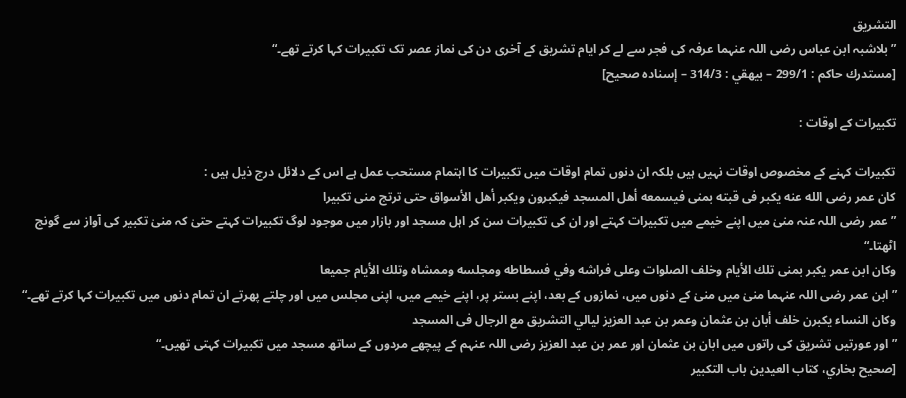التشريق
”بلاشبہ ابن عباس رضی اللہ عنہما عرفہ کی فجر سے لے کر ایام تشریق کے آخری دن کی نماز عصر تک تکبیرات کہا کرتے تھے۔“
[مستدرك حاكم : 299/1 – بيهقي : 314/3 – إسناده صحیح]

تکبیرات کے اوقات :

تکبیرات کہنے کے مخصوص اوقات نہیں ہیں بلکہ ان دنوں تمام اوقات میں تکبیرات کا اہتمام مستحب عمل ہے اس کے دلائل درج ذیل ہیں :
كان عمر رضى الله عنه يكبر فى قبته بمنى فيسمعه أهل المسجد فيكبرون ويكبر أهل الأسواق حتى ترتج منى تكبيرا
”عمر رضی اللہ عنہ منیٰ میں اپنے خیمے میں تکبیرات کہتے اور ان کی تکبیرات سن کر اہل مسجد اور بازار میں موجود لوگ تکبیرات کہتے حتیٰ کہ منیٰ تکبیر کی آواز سے گونج اٹھتا۔“
وكان ابن عمر يكبر بمنى تلك الأيام وخلف الصلوات وعلى فراشه وفي فسطاطه ومجلسه وممشاه وتلك الأيام جميعا
”ابن عمر رضی اللہ عنہما منیٰ میں منیٰ کے دنوں میں، نمازوں کے بعد، اپنے بستر پر، اپنے خیمے میں، اپنی مجلس میں اور چلتے پھرتے ان تمام دنوں میں تکبیرات کہا کرتے تھے۔“
وكان النساء يكبرن خلف أبان بن عثمان وعمر بن عبد العزيز ليالي التشريق مع الرجال فى المسجد
”اور عورتیں تشریق کی راتوں میں ابان بن عثمان اور عمر بن عبد العزیز رضی اللہ عنہم کے پیچھے مردوں کے ساتھ مسجد میں تکبیرات کہتی تھیں۔“
[صحيح بخاري، کتاب العيدين باب التكبير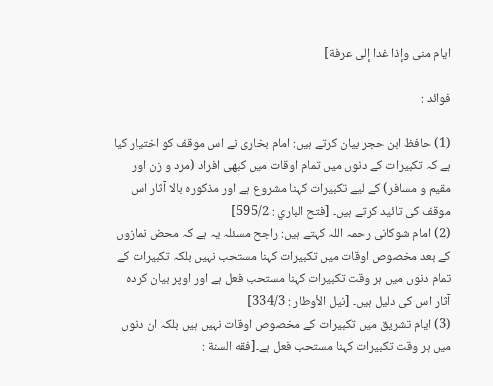ايام منى وإذا غدا إلى عرفة]

فوائد :

(1) حافظ ابن حجر بیان کرتے ہیں: امام بخاری نے اس موقف کو اختیار کیا ہے کہ تکبیرات کے دنوں میں تمام اوقات میں کبھی افراد (مرد و زن اور مقیم و مسافر) کے لیے تکبیرات کہنا مشروع ہے اور مذکورہ بالا آثار اس موقف کی تائید کرتے ہیں۔ [فتح الباري : 595/2]
(2) امام شوکانی رحمہ اللہ کہتے ہیں: راجح مسئلہ یہ ہے کہ محض نمازوں کے بعد مخصوص اوقات میں تکبیرات کہنا مستحب نہیں بلکہ تکبیرات کے تمام دنوں میں ہر وقت تکبیرات کہنا مستحب فعل ہے اور اوپر بیان کردہ آثار اس کی دلیل ہیں۔ [نیل الأوطار : 334/3]
(3) ایام تشریق میں تکبیرات کے مخصوص اوقات نہیں ہیں بلکہ ان دنوں میں ہر وقت تکبیرات کہنا مستحب فعل ہے۔[فقه السنة :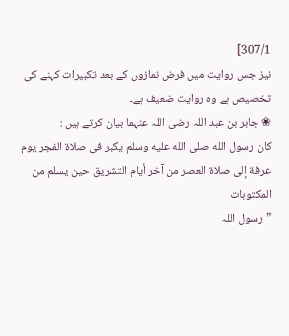307/1]
نیز جس روایت میں فرض نمازوں کے بعد تکبیرات کہنے کی تخصیص ہے وہ روایت ضعیف ہے۔
❀ جابر بن عبد اللہ رضی اللہ عنہما بیان کرتے ہیں :
كان رسول الله صلى الله عليه وسلم يكبر فى صلاة الفجر يوم عرفة إلى صلاة العصر من آخر أيام التشريق حين يسلم من المكتوبات
”رسول اللہ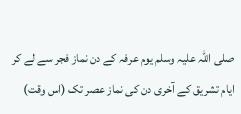صلی اللہ علیہ وسلم یوم عرفہ کے دن نماز فجر سے لے کر ایام تشریق کے آخری دن کی نماز عصر تک (اس وقت)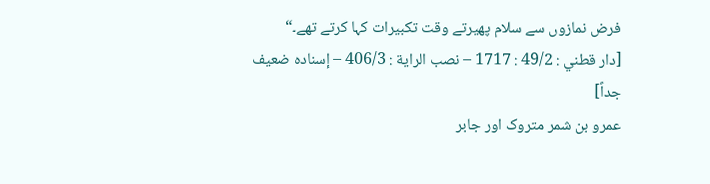فرض نمازوں سے سلام پھیرتے وقت تکبیرات کہا کرتے تھے۔“
[دار قطني : 49/2 : 1717 – نصب الراية : 406/3 – إسناده ضعیف جداً]
عمرو بن شمر متروک اور جابر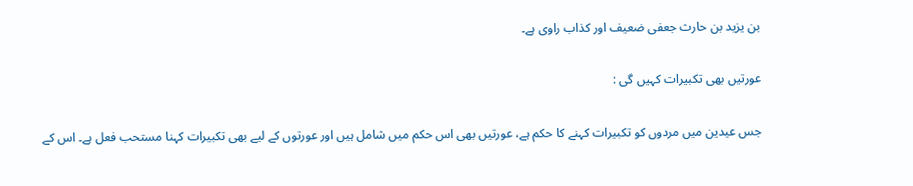بن یزید بن حارث جعفی ضعیف اور کذاب راوی ہے۔

عورتیں بھی تکبیرات کہیں گی :

جس عیدین میں مردوں کو تکبیرات کہنے کا حکم ہے، عورتیں بھی اس حکم میں شامل ہیں اور عورتوں کے لیے بھی تکبیرات کہنا مستحب فعل ہے۔ اس کے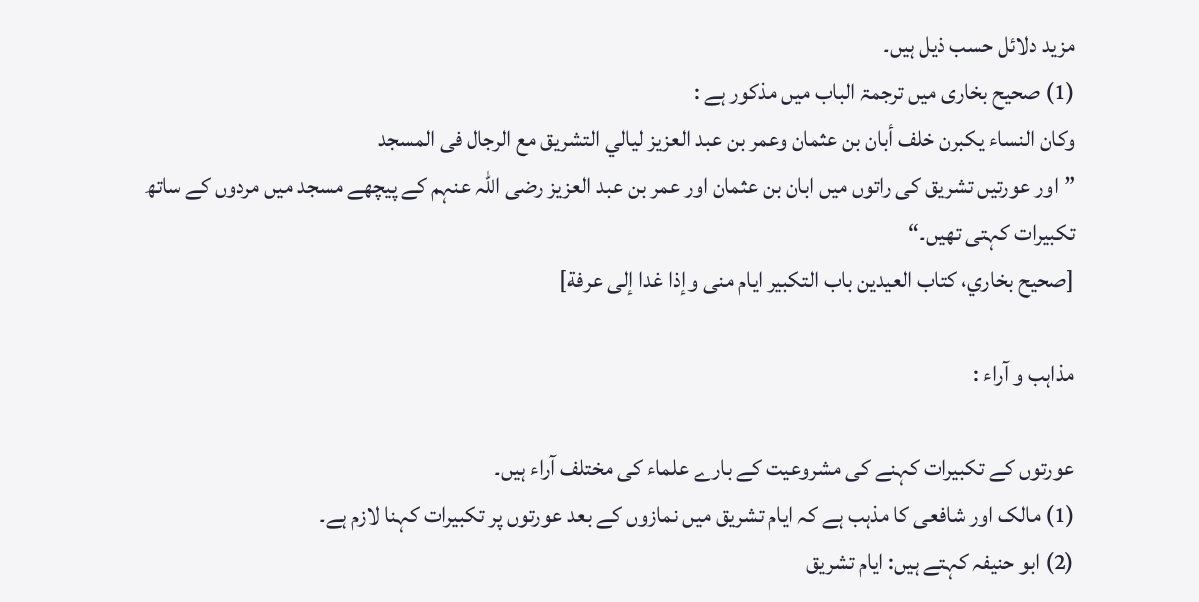مزید دلائل حسب ذیل ہیں۔
(1) صحیح بخاری میں ترجمۃ الباب میں مذکور ہے :
وكان النساء يكبرن خلف أبان بن عثمان وعمر بن عبد العزيز ليالي التشريق مع الرجال فى المسجد
”اور عورتیں تشریق کی راتوں میں ابان بن عثمان اور عمر بن عبد العزیز رضی اللہ عنہم کے پیچھے مسجد میں مردوں کے ساتھ تکبیرات کہتی تھیں۔“
[صحيح بخاري، کتاب العيدين باب التكبير ايام منى وإذا غدا إلى عرفة]

مذاہب و آراء :

عورتوں کے تکبیرات کہنے کی مشروعیت کے بارے علماء کی مختلف آراء ہیں۔
(1) مالک اور شافعی کا مذہب ہے کہ ایام تشریق میں نمازوں کے بعد عورتوں پر تکبیرات کہنا لازم ہے۔
(2) ابو حنیفہ کہتے ہیں: ایام تشریق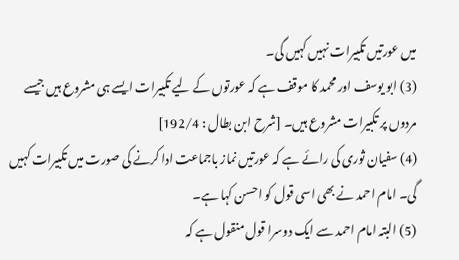میں عورتیں تکبیرات نہیں کہیں گی۔
(3) ابو یوسف اور محمد کا موقف ہے کہ عورتوں کے لیے تکبیرات ایسے ہی مشروع ہیں جیسے مردوں پر تکبیرات مشروع ہیں۔ [شرح ابن بطال : 192/4]
(4) سفیان ثوری کی رائے ہے کہ عورتیں نماز باجماعت ادا کرنے کی صورت میں تکبیرات کہیں گی۔ امام احمد نے بھی اسی قول کو احسن کہا ہے۔
(5) البتہ امام احمد سے ایک دوسرا قول منقول ہے کہ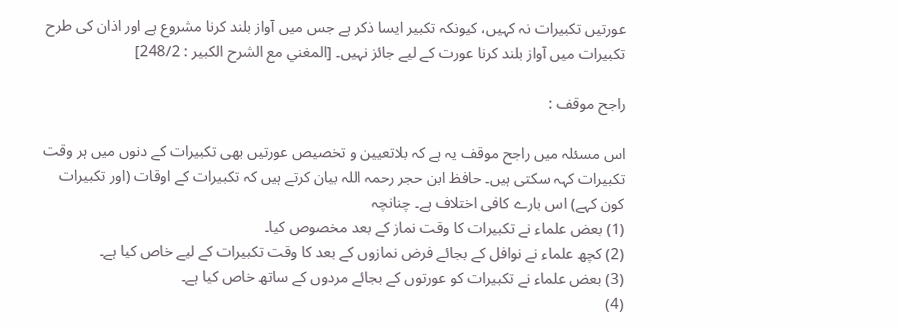عورتیں تکبیرات نہ کہیں، کیونکہ تکبیر ایسا ذکر ہے جس میں آواز بلند کرنا مشروع ہے اور اذان کی طرح تکبیرات میں آواز بلند کرنا عورت کے لیے جائز نہیں۔ [المغني مع الشرح الكبير : 248/2]

راجح موقف :

اس مسئلہ میں راجح موقف یہ ہے کہ بلاتعیین و تخصیص عورتیں بھی تکبیرات کے دنوں میں ہر وقت تکبیرات کہہ سکتی ہیں۔ حافظ ابن حجر رحمہ اللہ بیان کرتے ہیں کہ تکبیرات کے اوقات (اور تکبیرات کون کہے) اس بارے کافی اختلاف ہے۔ چنانچہ
(1) بعض علماء نے تکبیرات کا وقت نماز کے بعد مخصوص کیا۔
(2) کچھ علماء نے نوافل کے بجائے فرض نمازوں کے بعد کا وقت تکبیرات کے لیے خاص کیا ہے۔
(3) بعض علماء نے تکبیرات کو عورتوں کے بجائے مردوں کے ساتھ خاص کیا ہے۔
(4)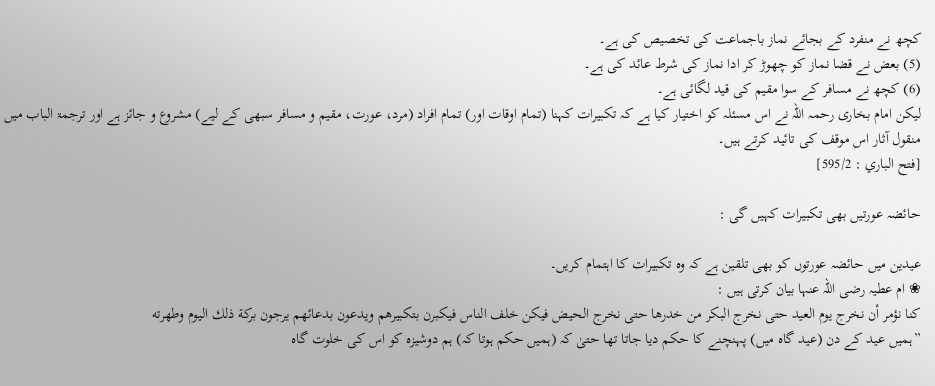کچھ نے منفرد کے بجائے نماز باجماعت کی تخصیص کی ہے۔
(5) بعض نے قضا نماز کو چھوڑ کر ادا نماز کی شرط عائد کی ہے۔
(6) کچھ نے مسافر کے سوا مقیم کی قید لگائی ہے۔
لیکن امام بخاری رحمہ اللہ نے اس مسئلہ کو اختیار کیا ہے کہ تکبیرات کہنا (تمام اوقات اور) تمام افراد (مرد، عورت، مقیم و مسافر سبھی کے لیے) مشروع و جائز ہے اور ترجمۃ الباب میں منقول آثار اس موقف کی تائید کرتے ہیں۔
[فتح الباري : 595/2]

حائضہ عورتیں بھی تکبیرات کہیں گی :

عیدین میں حائضہ عورتوں کو بھی تلقین ہے کہ وہ تکبیرات کا اہتمام کریں۔
❀ ام عطیہ رضی اللہ عنہا بیان کرتی ہیں :
كنا نؤمر أن نخرج يوم العيد حتى نخرج البكر من خدرها حتى نخرج الحيض فيكن خلف الناس فيكبرن بتكبيرهم ويدعون بدعائهم يرجون بركة ذلك اليوم وطهرته
”ہمیں عید کے دن (عید گاہ میں) پہنچنے کا حکم دیا جاتا تھا حتیٰ کہ (ہمیں حکم ہوتا کہ) ہم دوشیزہ کو اس کی خلوت گاہ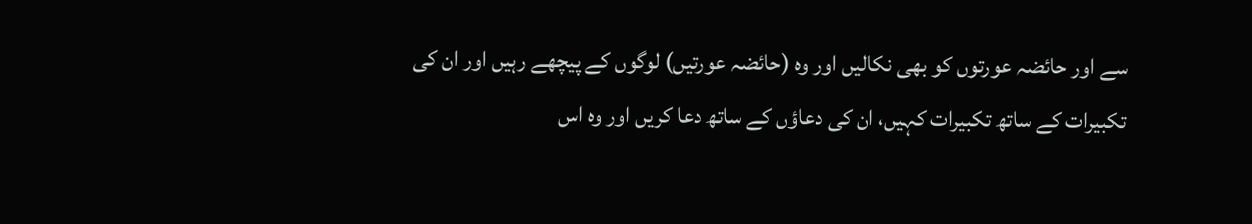سے اور حائضہ عورتوں کو بھی نکالیں اور وہ (حائضہ عورتیں) لوگوں کے پیچھے رہیں اور ان کی تکبیرات کے ساتھ تکبیرات کہیں، ان کی دعاؤں کے ساتھ دعا کریں اور وہ اس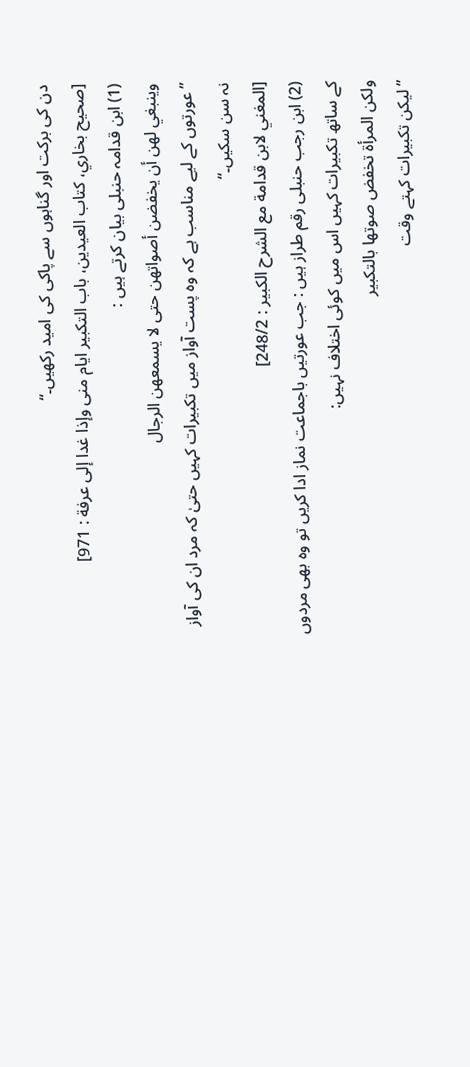دن کی برکت اور گناہوں سے پاکی کی امید رکھیں۔“
[صحيح بخاري، کتاب العيدين، باب التكبير ايام منى وإذا غدا إلى عرفة : 971]
(1) ابن قدامہ حنبلی بیان کرتے ہیں :
وينبغي لهن أن يخفضن أصواتهن حتى لا يسمعهن الرجال
”عورتوں کے لیے مناسب ہے کہ وہ پست آواز میں تکبیرات کہیں حتیٰ کہ مرد ان کی آواز نہ سن سکیں۔“
[المغني لابن قدامة مع الشرح الكبير : 248/2]
(2) ابن رجب حنبلی رقم طراز ہیں : جب عورتیں باجماعت نماز ادا کریں تو وہ بھی مردوں کے ساتھ تکبیرات کہیں اس میں کوئی اختلاف نہیں:
ولكن المرأة تخفض صوتها بالتكبير
”لیکن تکبیرات کہتے وقت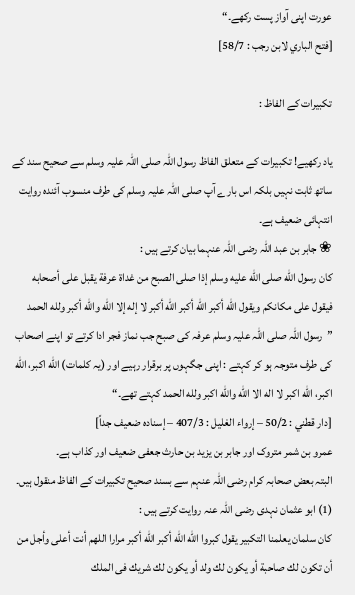عورت اپنی آواز پست رکھے۔“
[فتح الباري لابن رجب : 58/7]

تکبیرات کے الفاظ :

یاد رکھیے! تکبیرات کے متعلق الفاظ رسول اللہ صلی اللہ علیہ وسلم سے صحیح سند کے ساتھ ثابت نہیں بلکہ اس بارے آپ صلی اللہ علیہ وسلم کی طرف منسوب آئندہ روایت انتہائی ضعیف ہے۔
❀ جابر بن عبد اللہ رضی اللہ عنہما بیان کرتے ہیں :
كان رسول الله صلى الله عليه وسلم إذا صلى الصبح من غداة عرفة يقبل على أصحابه فيقول على مكانكم ويقول الله أكبر الله أكبر الله أكبر لا إله إلا الله والله أكبر ولله الحمد
”رسول اللہ صلی اللہ علیہ وسلم عرفہ کی صبح جب نماز فجر ادا کرتے تو اپنے اصحاب کی طرف متوجہ ہو کر کہتے : اپنی جگہوں پر برقرار رہیے اور (یہ کلمات) الله اكبر، الله اكبر، الله اكبر لا اله الا الله والله اكبر ولله الحمد کہتے تھے۔“
[دار قطني : 50/2 – إرواء الغليل : 407/3 – إسناده ضعیف جداً]
عمرو بن شمر متروک اور جابر بن یزید بن حارث جعفی ضعیف اور کذاب ہے۔
البتہ بعض صحابہ کرام رضی اللہ عنہم سے بسند صحیح تکبیرات کے الفاظ منقول ہیں۔
(1) ابو عثمان نہدی رضی اللہ عنہ روایت کرتے ہیں :
كان سلمان يعلمنا التكبير يقول كبروا الله الله أكبر الله أكبر مرارا اللهم أنت أعلى وأجل من أن تكون لك صاحبة أو يكون لك ولد أو يكون لك شريك فى الملك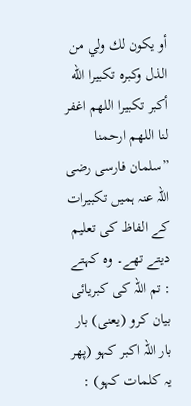أو يكون لك ولي من الذل وكبره تكبيرا الله أكبر تكبيرا اللهم اغفر لنا اللهم ارحمنا
”سلمان فارسی رضی اللہ عنہ ہمیں تکبیرات کے الفاظ کی تعلیم دیتے تھے۔ وہ کہتے : تم اللہ کی کبریائی بیان کرو (یعنی) بار بار اللہ اکبر کہو (پھر یہ کلمات کہو) :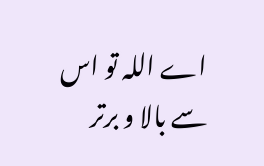اے اللہ تو اس سے بالا و برتر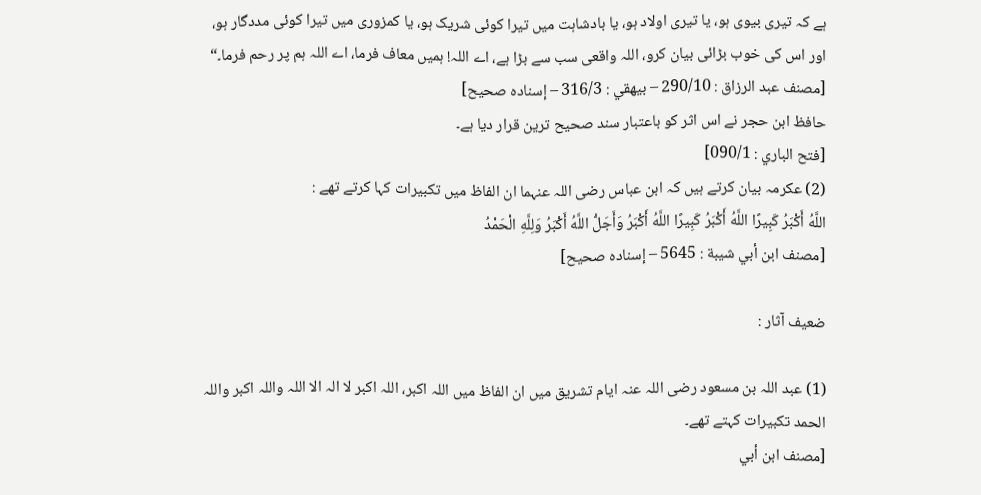ہے کہ تیری بیوی ہو، یا تیری اولاد ہو، یا بادشاہت میں تیرا کوئی شریک ہو، یا کمزوری میں تیرا کوئی مددگار ہو، اور اس کی خوب بڑائی بیان کرو، اللہ واقعی سب سے بڑا ہے، اے اللہ! ہمیں معاف فرما، اے اللہ ہم پر رحم فرما۔“
[مصنف عبد الرزاق : 290/10 – بيهقي : 316/3 – إسناده صحیح]
حافظ ابن حجر نے اس اثر کو باعتبار سند صحیح ترین قرار دیا ہے۔
[فتح الباري : 090/1]
(2) عکرمہ بیان کرتے ہیں کہ ابن عباس رضی اللہ عنہما ان الفاظ میں تکبیرات کہا کرتے تھے :
اللَّهُ أَكْبَرُ كَبِيرًا اللَّهُ أَكْبَرُ كَبِيرًا اللَّهُ أَكْبَرُ وَأَجَلُّ اللَّهُ أَكْبَرُ وَلِلَّهِ الْحَمْدُ
[مصنف ابن أبي شيبة : 5645 – إسناده صحیح]

ضعیف آثار :

(1) عبد اللہ بن مسعود رضی اللہ عنہ ایام تشریق میں ان الفاظ میں اللہ اکبر، اللہ اکبر لا الہ الا اللہ واللہ اکبر واللہ الحمد تکبیرات کہتے تھے۔
[مصنف ابن أبي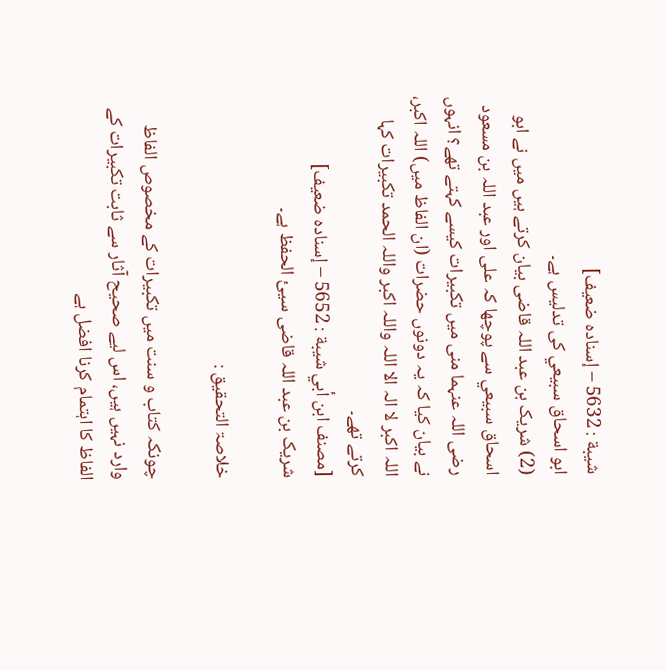شيبة : 5632 – إسناده ضعیف]
ابو اسحاق سبيعي کی تدلیس ہے۔
(2) شریک بن عبد اللہ قاضی بیان کرتے ہیں میں نے ابو اسحاق سبيعي سے پوچھا کہ علی اور عبد اللہ بن مسعود رضی اللہ عنہما منی میں تکبیرات کیسے کہتے تھے؟ انہوں نے بیان کیا کہ یہ دونوں حضرات (ان الفاظ میں) اللہ اکبر، اللہ اکبر لا الہ الا اللہ واللہ اکبر واللہ الحمد تکبیرات کہا کرتے تھے۔
[مصنف ابن أبي شيبة : 5652 – إسناده ضعیف]
شریک بن عبد اللہ قاضی سيئ الحفظ ہے۔

خلاصۃ التحقيق :

چونکہ کتاب و سنت میں تکبیرات کے مخصوص الفاظ وارد نہیں ہیں، اس لیے صحیح آثار سے ثابت تکبیرات کے الفاظ کا اہتمام کرنا افضل ہے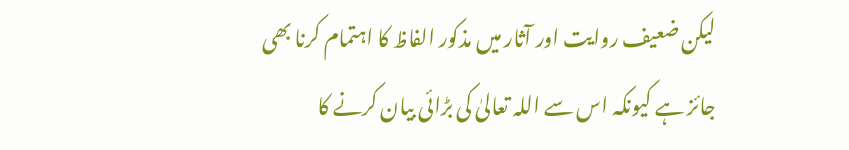لیکن ضعیف روایت اور آثار میں مذکور الفاظ کا اہتمام کرنا بھی جائز ہے کیونکہ اس سے اللہ تعالیٰ کی بڑائی بیان کرنے کا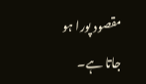مقصود پورا ہو جاتا ہے۔